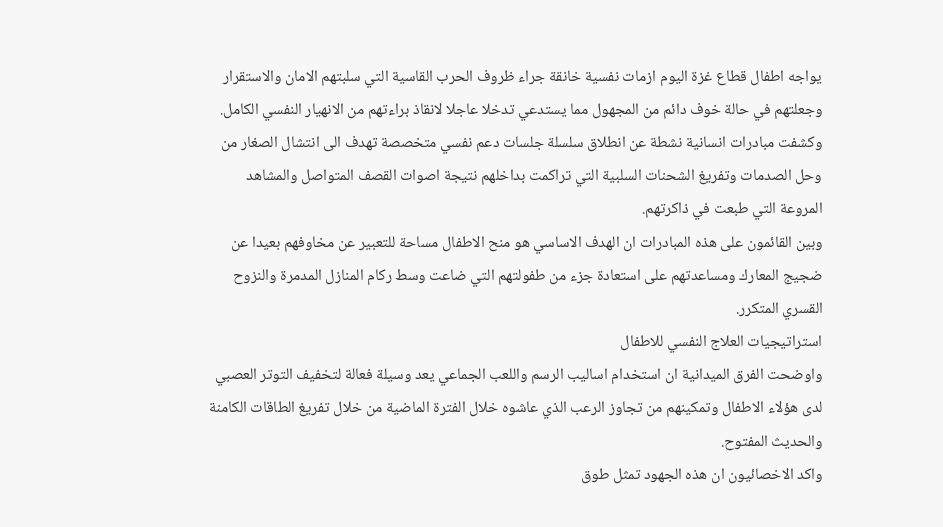يواجه اطفال قطاع غزة اليوم ازمات نفسية خانقة جراء ظروف الحرب القاسية التي سلبتهم الامان والاستقرار وجعلتهم في حالة خوف دائم من المجهول مما يستدعي تدخلا عاجلا لانقاذ براءتهم من الانهيار النفسي الكامل.
وكشفت مبادرات انسانية نشطة عن انطلاق سلسلة جلسات دعم نفسي متخصصة تهدف الى انتشال الصغار من وحل الصدمات وتفريغ الشحنات السلبية التي تراكمت بداخلهم نتيجة اصوات القصف المتواصل والمشاهد المروعة التي طبعت في ذاكرتهم.
وبين القائمون على هذه المبادرات ان الهدف الاساسي هو منح الاطفال مساحة للتعبير عن مخاوفهم بعيدا عن ضجيج المعارك ومساعدتهم على استعادة جزء من طفولتهم التي ضاعت وسط ركام المنازل المدمرة والنزوح القسري المتكرر.
استراتيجيات العلاج النفسي للاطفال
واوضحت الفرق الميدانية ان استخدام اساليب الرسم واللعب الجماعي يعد وسيلة فعالة لتخفيف التوتر العصبي لدى هؤلاء الاطفال وتمكينهم من تجاوز الرعب الذي عاشوه خلال الفترة الماضية من خلال تفريغ الطاقات الكامنة والحديث المفتوح.
واكد الاخصائيون ان هذه الجهود تمثل طوق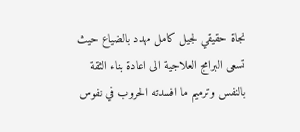نجاة حقيقي لجيل كامل مهدد بالضياع حيث تسعى البرامج العلاجية الى اعادة بناء الثقة بالنفس وترميم ما افسدته الحروب في نفوس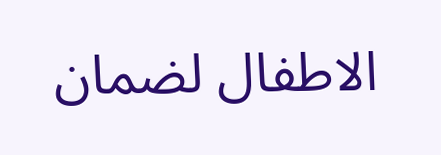الاطفال لضمان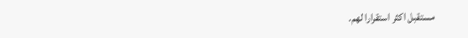مستقبل اكثر استقرارا لهم.